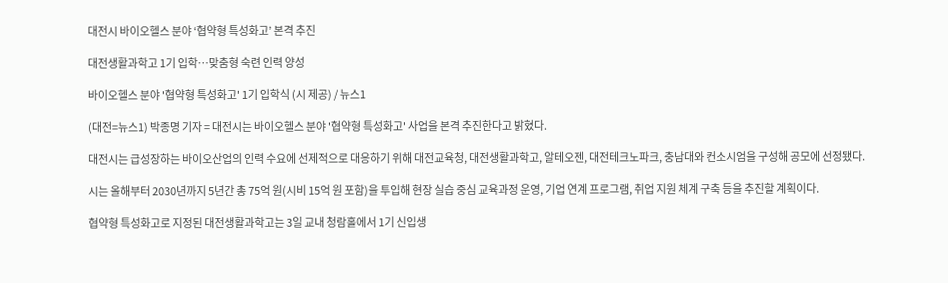대전시 바이오헬스 분야 ‘협약형 특성화고’ 본격 추진

대전생활과학고 1기 입학…맞춤형 숙련 인력 양성

바이오헬스 분야 '협약형 특성화고' 1기 입학식 (시 제공) / 뉴스1

(대전=뉴스1) 박종명 기자 = 대전시는 바이오헬스 분야 '협약형 특성화고' 사업을 본격 추진한다고 밝혔다.

대전시는 급성장하는 바이오산업의 인력 수요에 선제적으로 대응하기 위해 대전교육청, 대전생활과학고, 알테오젠, 대전테크노파크, 충남대와 컨소시엄을 구성해 공모에 선정됐다.

시는 올해부터 2030년까지 5년간 총 75억 원(시비 15억 원 포함)을 투입해 현장 실습 중심 교육과정 운영, 기업 연계 프로그램, 취업 지원 체계 구축 등을 추진할 계획이다.

협약형 특성화고로 지정된 대전생활과학고는 3일 교내 청람홀에서 1기 신입생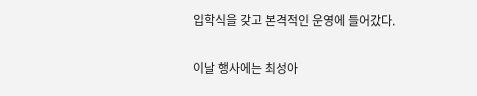입학식을 갖고 본격적인 운영에 들어갔다.

이날 행사에는 최성아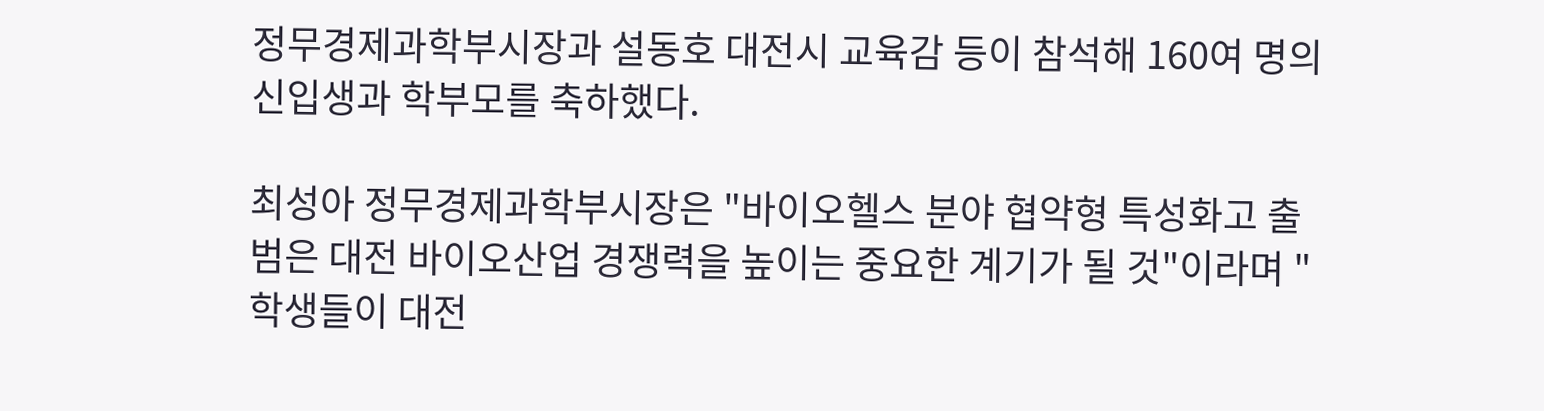정무경제과학부시장과 설동호 대전시 교육감 등이 참석해 160여 명의 신입생과 학부모를 축하했다.

최성아 정무경제과학부시장은 "바이오헬스 분야 협약형 특성화고 출범은 대전 바이오산업 경쟁력을 높이는 중요한 계기가 될 것"이라며 "학생들이 대전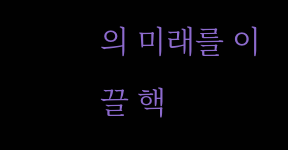의 미래를 이끌 핵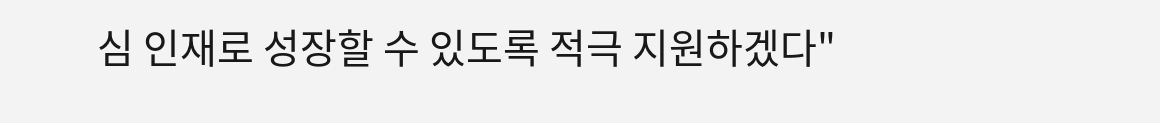심 인재로 성장할 수 있도록 적극 지원하겠다"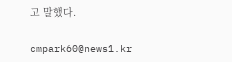고 말했다.

cmpark60@news1.kr